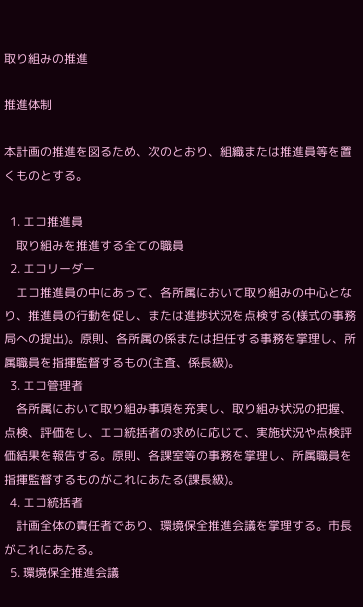取り組みの推進

推進体制

本計画の推進を図るため、次のとおり、組織または推進員等を置くものとする。

  1. エコ推進員
    取り組みを推進する全ての職員
  2. エコリーダー
    エコ推進員の中にあって、各所属において取り組みの中心となり、推進員の行動を促し、または進捗状況を点検する(様式の事務局への提出)。原則、各所属の係または担任する事務を掌理し、所属職員を指揮監督するもの(主査、係長級)。
  3. エコ管理者
    各所属において取り組み事項を充実し、取り組み状況の把握、点検、評価をし、エコ統括者の求めに応じて、実施状況や点検評価結果を報告する。原則、各課室等の事務を掌理し、所属職員を指揮監督するものがこれにあたる(課長級)。
  4. エコ統括者
    計画全体の責任者であり、環境保全推進会議を掌理する。市長がこれにあたる。
  5. 環境保全推進会議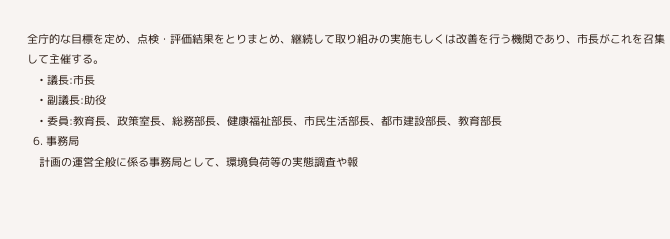全庁的な目標を定め、点検・評価結果をとりまとめ、継続して取り組みの実施もしくは改善を行う機関であり、市長がこれを召集して主催する。
    • 議長:市長
    • 副議長:助役
    • 委員:教育長、政策室長、総務部長、健康福祉部長、市民生活部長、都市建設部長、教育部長
  6. 事務局
    計画の運営全般に係る事務局として、環境負荷等の実態調査や報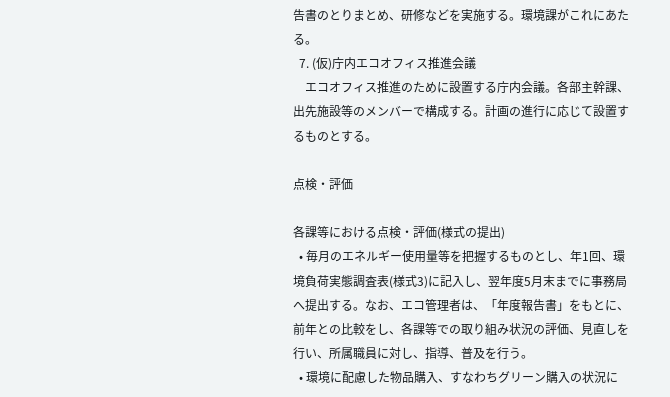告書のとりまとめ、研修などを実施する。環境課がこれにあたる。
  7. (仮)庁内エコオフィス推進会議
    エコオフィス推進のために設置する庁内会議。各部主幹課、出先施設等のメンバーで構成する。計画の進行に応じて設置するものとする。

点検・評価

各課等における点検・評価(様式の提出)
  • 毎月のエネルギー使用量等を把握するものとし、年1回、環境負荷実態調査表(様式3)に記入し、翌年度5月末までに事務局へ提出する。なお、エコ管理者は、「年度報告書」をもとに、前年との比較をし、各課等での取り組み状況の評価、見直しを行い、所属職員に対し、指導、普及を行う。
  • 環境に配慮した物品購入、すなわちグリーン購入の状況に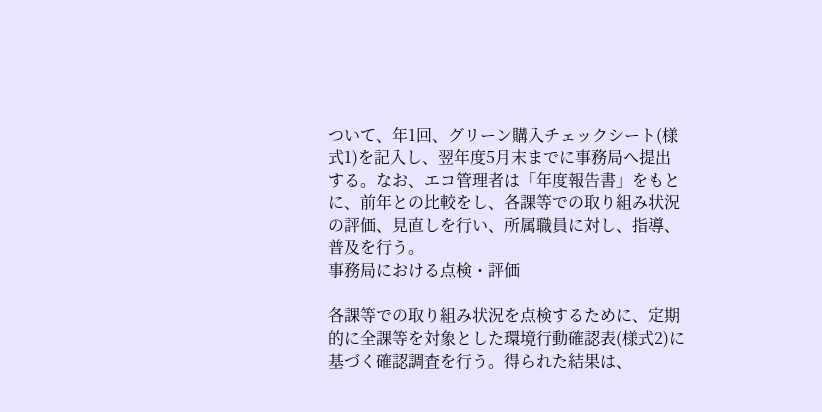ついて、年1回、グリーン購入チェックシート(様式1)を記入し、翌年度5月末までに事務局へ提出する。なお、エコ管理者は「年度報告書」をもとに、前年との比較をし、各課等での取り組み状況の評価、見直しを行い、所属職員に対し、指導、普及を行う。
事務局における点検・評価

各課等での取り組み状況を点検するために、定期的に全課等を対象とした環境行動確認表(様式2)に基づく確認調査を行う。得られた結果は、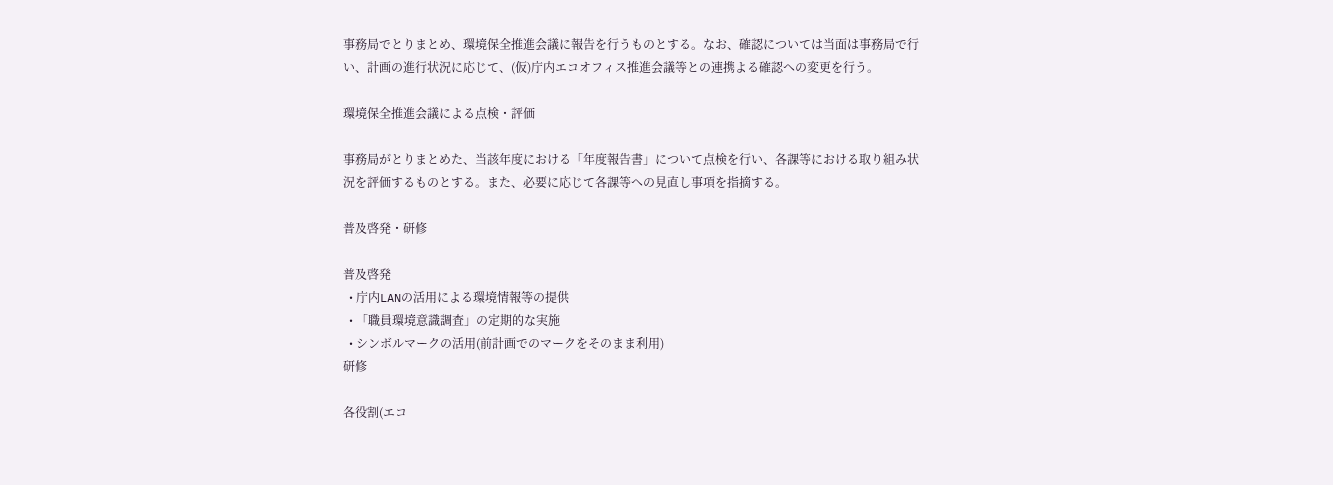事務局でとりまとめ、環境保全推進会議に報告を行うものとする。なお、確認については当面は事務局で行い、計画の進行状況に応じて、(仮)庁内エコオフィス推進会議等との連携よる確認への変更を行う。

環境保全推進会議による点検・評価

事務局がとりまとめた、当該年度における「年度報告書」について点検を行い、各課等における取り組み状況を評価するものとする。また、必要に応じて各課等への見直し事項を指摘する。

普及啓発・研修

普及啓発
  • 庁内LANの活用による環境情報等の提供
  • 「職員環境意識調査」の定期的な実施
  • シンボルマークの活用(前計画でのマークをそのまま利用)
研修

各役割(エコ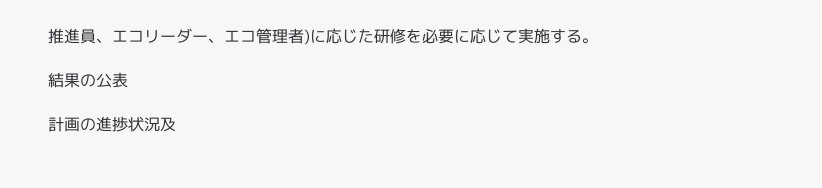推進員、エコリーダー、エコ管理者)に応じた研修を必要に応じて実施する。

結果の公表

計画の進捗状況及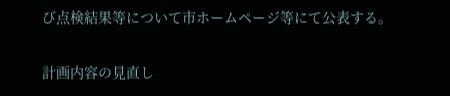び点検結果等について市ホームページ等にて公表する。

計画内容の見直し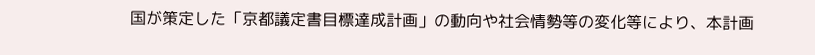国が策定した「京都議定書目標達成計画」の動向や社会情勢等の変化等により、本計画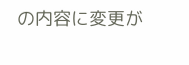の内容に変更が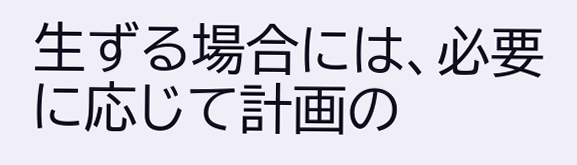生ずる場合には、必要に応じて計画の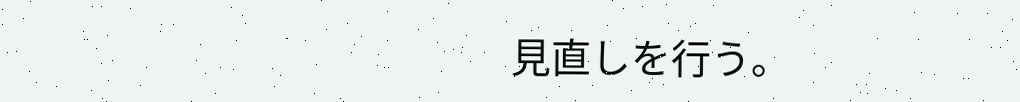見直しを行う。